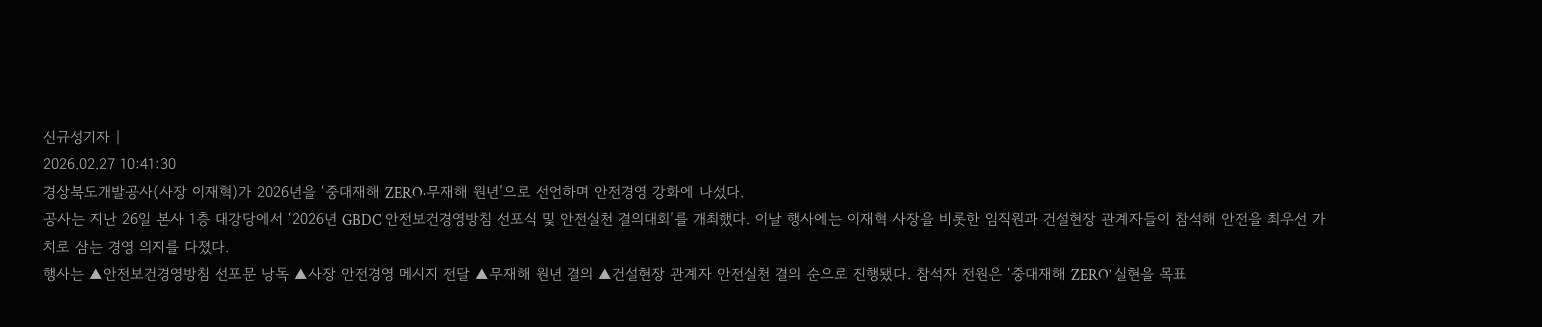신규성기자 |
2026.02.27 10:41:30
경상북도개발공사(사장 이재혁)가 2026년을 ‘중대재해 ZERO·무재해 원년’으로 선언하며 안전경영 강화에 나섰다.
공사는 지난 26일 본사 1층 대강당에서 ‘2026년 GBDC 안전보건경영방침 선포식 및 안전실천 결의대회’를 개최했다. 이날 행사에는 이재혁 사장을 비롯한 임직원과 건설현장 관계자들이 참석해 안전을 최우선 가치로 삼는 경영 의지를 다졌다.
행사는 ▲안전보건경영방침 선포문 낭독 ▲사장 안전경영 메시지 전달 ▲무재해 원년 결의 ▲건설현장 관계자 안전실천 결의 순으로 진행됐다. 참석자 전원은 ‘중대재해 ZERO’ 실현을 목표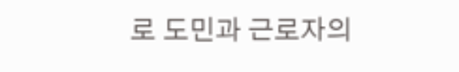로 도민과 근로자의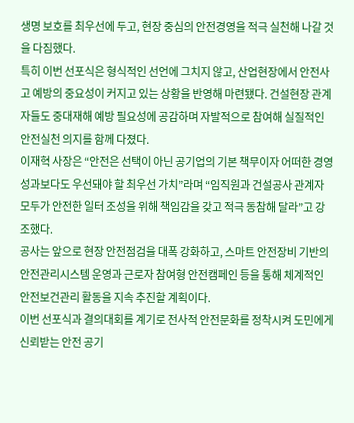생명 보호를 최우선에 두고, 현장 중심의 안전경영을 적극 실천해 나갈 것을 다짐했다.
특히 이번 선포식은 형식적인 선언에 그치지 않고, 산업현장에서 안전사고 예방의 중요성이 커지고 있는 상황을 반영해 마련됐다. 건설현장 관계자들도 중대재해 예방 필요성에 공감하며 자발적으로 참여해 실질적인 안전실천 의지를 함께 다졌다.
이재혁 사장은 “안전은 선택이 아닌 공기업의 기본 책무이자 어떠한 경영성과보다도 우선돼야 할 최우선 가치”라며 “임직원과 건설공사 관계자 모두가 안전한 일터 조성을 위해 책임감을 갖고 적극 동참해 달라”고 강조했다.
공사는 앞으로 현장 안전점검을 대폭 강화하고, 스마트 안전장비 기반의 안전관리시스템 운영과 근로자 참여형 안전캠페인 등을 통해 체계적인 안전보건관리 활동을 지속 추진할 계획이다.
이번 선포식과 결의대회를 계기로 전사적 안전문화를 정착시켜 도민에게 신뢰받는 안전 공기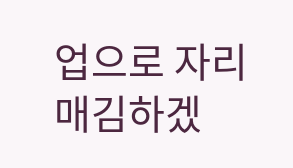업으로 자리매김하겠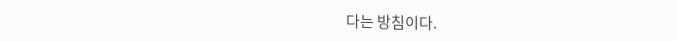다는 방침이다.